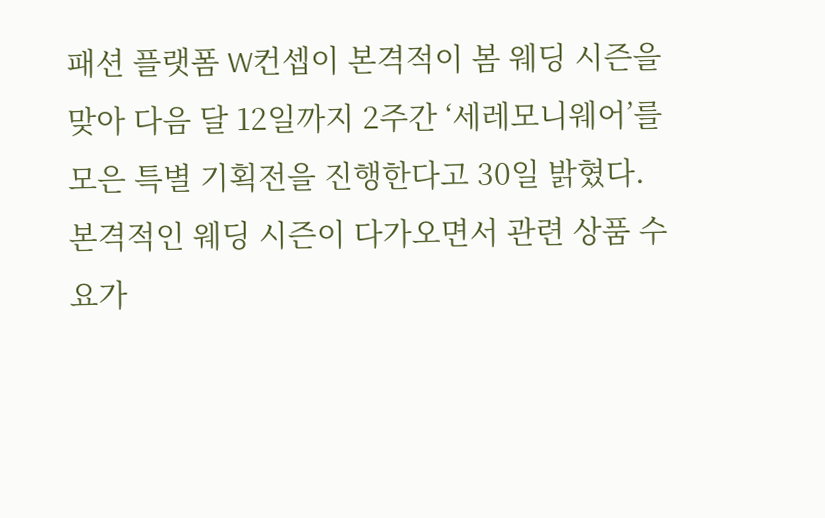패션 플랫폼 W컨셉이 본격적이 봄 웨딩 시즌을 맞아 다음 달 12일까지 2주간 ‘세레모니웨어’를 모은 특별 기획전을 진행한다고 30일 밝혔다.
본격적인 웨딩 시즌이 다가오면서 관련 상품 수요가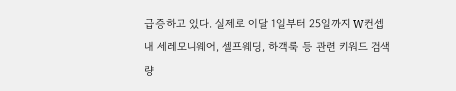급증하고 있다. 실제로 이달 1일부터 25일까지 W컨셉 내 세레모니웨어, 셀프웨딩, 하객룩 등 관련 키워드 검색량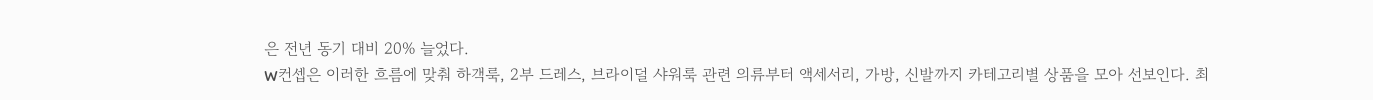은 전년 동기 대비 20% 늘었다.
W컨셉은 이러한 흐름에 맞춰 하객룩, 2부 드레스, 브라이덜 샤워룩 관련 의류부터 액세서리, 가방, 신발까지 카테고리별 상품을 모아 선보인다. 최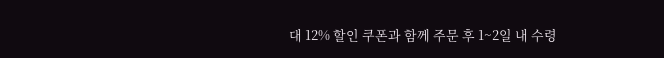대 12% 할인 쿠폰과 함께 주문 후 1~2일 내 수령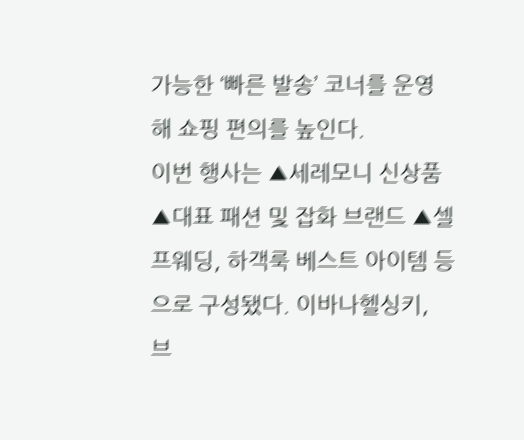가능한 ‘빠른 발송’ 코너를 운영해 쇼핑 편의를 높인다.
이번 행사는 ▲세레모니 신상품 ▲대표 패션 및 잡화 브랜드 ▲셀프웨딩, 하객룩 베스트 아이템 등으로 구성됐다. 이바나헬싱키, 브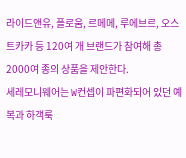라이드앤유, 플로움, 르메메, 루에브르, 오스트카카 등 120여 개 브랜드가 참여해 총 2000여 종의 상품을 제안한다.
세레모니웨어는 W컨셉이 파편화되어 있던 예복과 하객룩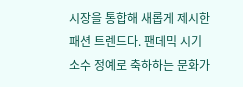시장을 통합해 새롭게 제시한 패션 트렌드다. 팬데믹 시기 소수 정예로 축하하는 문화가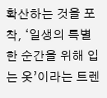확산하는 것을 포착, ‘일생의 특별한 순간을 위해 입는 옷’이라는 트렌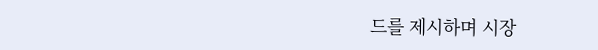드를 제시하며 시장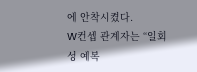에 안착시켰다.
W컨셉 관계자는 “일회성 예복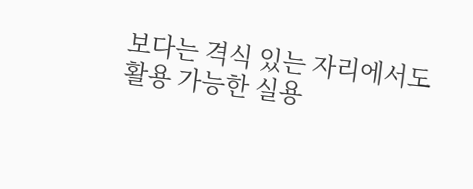보다는 격식 있는 자리에서도 활용 가능한 실용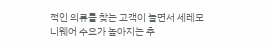적인 의류를 찾는 고객이 늘면서 세레모니웨어 수요가 높아지는 추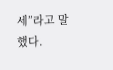세”라고 말했다.